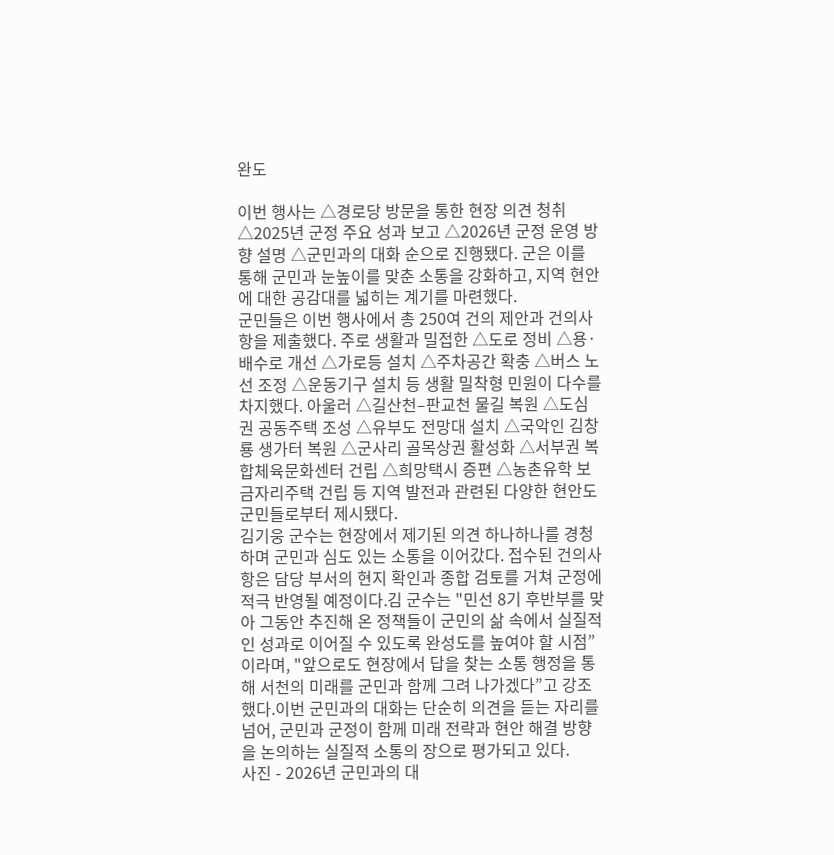완도

이번 행사는 △경로당 방문을 통한 현장 의견 청취 △2025년 군정 주요 성과 보고 △2026년 군정 운영 방향 설명 △군민과의 대화 순으로 진행됐다. 군은 이를 통해 군민과 눈높이를 맞춘 소통을 강화하고, 지역 현안에 대한 공감대를 넓히는 계기를 마련했다.
군민들은 이번 행사에서 총 250여 건의 제안과 건의사항을 제출했다. 주로 생활과 밀접한 △도로 정비 △용·배수로 개선 △가로등 설치 △주차공간 확충 △버스 노선 조정 △운동기구 설치 등 생활 밀착형 민원이 다수를 차지했다. 아울러 △길산천–판교천 물길 복원 △도심권 공동주택 조성 △유부도 전망대 설치 △국악인 김창룡 생가터 복원 △군사리 골목상권 활성화 △서부권 복합체육문화센터 건립 △희망택시 증편 △농촌유학 보금자리주택 건립 등 지역 발전과 관련된 다양한 현안도 군민들로부터 제시됐다.
김기웅 군수는 현장에서 제기된 의견 하나하나를 경청하며 군민과 심도 있는 소통을 이어갔다. 접수된 건의사항은 담당 부서의 현지 확인과 종합 검토를 거쳐 군정에 적극 반영될 예정이다.김 군수는 "민선 8기 후반부를 맞아 그동안 추진해 온 정책들이 군민의 삶 속에서 실질적인 성과로 이어질 수 있도록 완성도를 높여야 할 시점”이라며, "앞으로도 현장에서 답을 찾는 소통 행정을 통해 서천의 미래를 군민과 함께 그려 나가겠다”고 강조했다.이번 군민과의 대화는 단순히 의견을 듣는 자리를 넘어, 군민과 군정이 함께 미래 전략과 현안 해결 방향을 논의하는 실질적 소통의 장으로 평가되고 있다.
사진 - 2026년 군민과의 대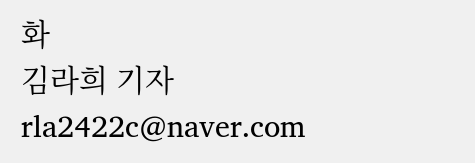화
김라희 기자 rla2422c@naver.com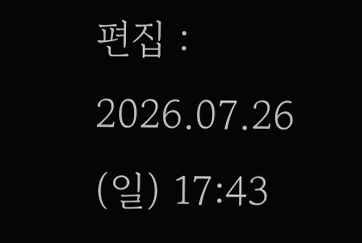편집 : 2026.07.26 (일) 17:43